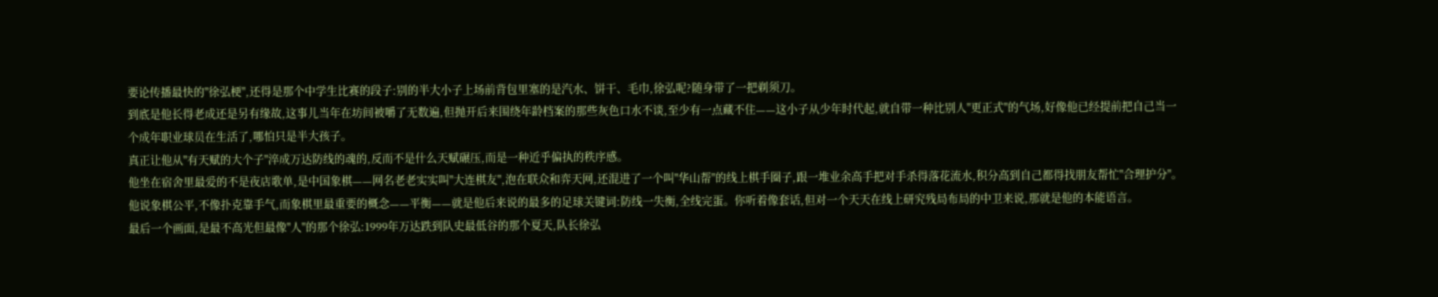要论传播最快的"徐弘梗",还得是那个中学生比赛的段子:别的半大小子上场前背包里塞的是汽水、饼干、毛巾,徐弘呢?随身带了一把剃须刀。
到底是他长得老成还是另有缘故,这事儿当年在坊间被嚼了无数遍,但抛开后来围绕年龄档案的那些灰色口水不谈,至少有一点藏不住——这小子从少年时代起,就自带一种比别人"更正式"的气场,好像他已经提前把自己当一个成年职业球员在生活了,哪怕只是半大孩子。
真正让他从"有天赋的大个子"淬成万达防线的魂的,反而不是什么天赋碾压,而是一种近乎偏执的秩序感。
他坐在宿舍里最爱的不是夜店歌单,是中国象棋——网名老老实实叫"大连棋友",泡在联众和弈天网,还混进了一个叫"华山帮"的线上棋手圈子,跟一堆业余高手把对手杀得落花流水,积分高到自己都得找朋友帮忙"合理护分"。
他说象棋公平,不像扑克靠手气,而象棋里最重要的概念——平衡——就是他后来说的最多的足球关键词:防线一失衡,全线完蛋。你听着像套话,但对一个天天在线上研究残局布局的中卫来说,那就是他的本能语言。
最后一个画面,是最不高光但最像"人"的那个徐弘:1999年万达跌到队史最低谷的那个夏天,队长徐弘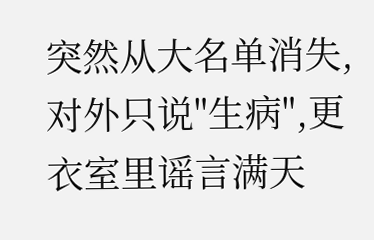突然从大名单消失,对外只说"生病",更衣室里谣言满天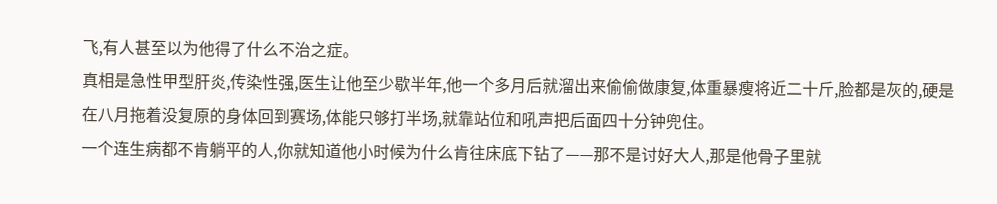飞,有人甚至以为他得了什么不治之症。
真相是急性甲型肝炎,传染性强,医生让他至少歇半年,他一个多月后就溜出来偷偷做康复,体重暴瘦将近二十斤,脸都是灰的,硬是在八月拖着没复原的身体回到赛场,体能只够打半场,就靠站位和吼声把后面四十分钟兜住。
一个连生病都不肯躺平的人,你就知道他小时候为什么肯往床底下钻了——那不是讨好大人,那是他骨子里就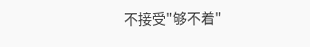不接受"够不着"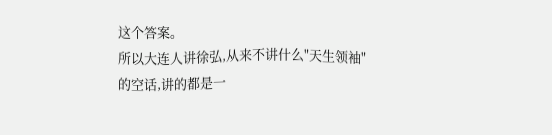这个答案。
所以大连人讲徐弘,从来不讲什么"天生领袖"的空话,讲的都是一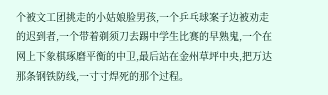个被文工团挑走的小姑娘脸男孩,一个乒乓球案子边被劝走的迟到者,一个带着剃须刀去踢中学生比赛的早熟鬼,一个在网上下象棋琢磨平衡的中卫,最后站在金州草坪中央,把万达那条钢铁防线,一寸寸焊死的那个过程。